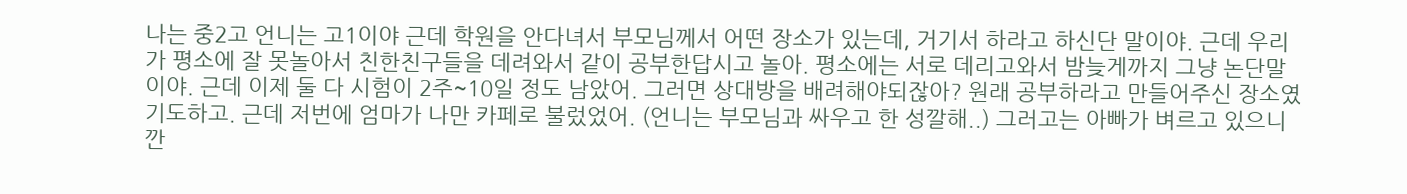나는 중2고 언니는 고1이야 근데 학원을 안다녀서 부모님께서 어떤 장소가 있는데, 거기서 하라고 하신단 말이야. 근데 우리가 평소에 잘 못놀아서 친한친구들을 데려와서 같이 공부한답시고 놀아. 평소에는 서로 데리고와서 밤늦게까지 그냥 논단말이야. 근데 이제 둘 다 시험이 2주~10일 정도 남았어. 그러면 상대방을 배려해야되잖아? 원래 공부하라고 만들어주신 장소였기도하고. 근데 저번에 엄마가 나만 카페로 불렀었어. (언니는 부모님과 싸우고 한 성깔해..) 그러고는 아빠가 벼르고 있으니깐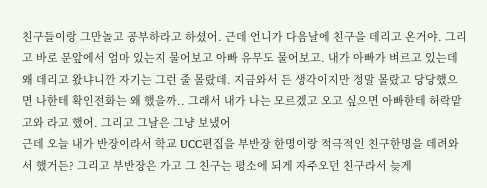친구들이랑 그만놀고 공부하라고 하셨어. 근데 언니가 다음날에 친구을 데리고 온거야. 그리고 바로 문앞에서 엄마 있는지 물어보고 아빠 유무도 물어보고. 내가 아빠가 벼르고 있는데 왜 데리고 왔냐니깐 자기는 그런 줄 몰랐데. 지금와서 든 생각이지만 정말 몰랐고 당당했으면 나한테 확인전화는 왜 했을까.. 그래서 내가 나는 모르겠고 오고 싶으면 아빠한테 허락맡고와 라고 했어. 그리고 그날은 그냥 보냈어
근데 오늘 내가 반장이라서 학교 UCC편집을 부반장 한명이랑 적극적인 친구한명을 데려와서 했거든? 그리고 부반장은 가고 그 친구는 평소에 되게 자주오던 친구라서 늦게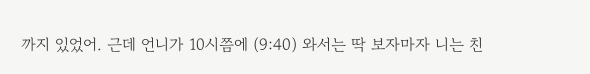까지 있었어. 근데 언니가 10시쯤에 (9:40) 와서는 딱 보자마자 니는 친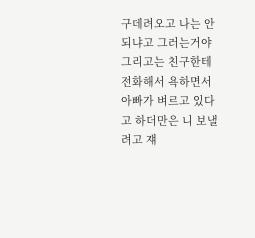구데려오고 나는 안되냐고 그러는거야 그리고는 친구한테 전화해서 욕하면서 아빠가 벼르고 있다고 하더만은 니 보낼려고 쟤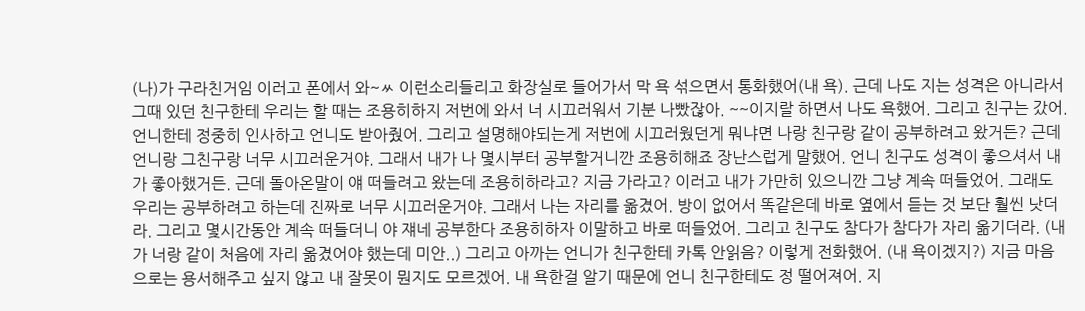(나)가 구라친거임 이러고 폰에서 와~ㅆ 이런소리들리고 화장실로 들어가서 막 욕 섞으면서 통화했어(내 욕). 근데 나도 지는 성격은 아니라서 그때 있던 친구한테 우리는 할 때는 조용히하지 저번에 와서 너 시끄러워서 기분 나빴잖아. ~~이지랄 하면서 나도 욕했어. 그리고 친구는 갔어. 언니한테 정중히 인사하고 언니도 받아줬어. 그리고 설명해야되는게 저번에 시끄러웠던게 뭐냐면 나랑 친구랑 같이 공부하려고 왔거든? 근데 언니랑 그친구랑 너무 시끄러운거야. 그래서 내가 나 몇시부터 공부할거니깐 조용히해죠 장난스럽게 말했어. 언니 친구도 성격이 좋으셔서 내가 좋아했거든. 근데 돌아온말이 얘 떠들려고 왔는데 조용히하라고? 지금 가라고? 이러고 내가 가만히 있으니깐 그냥 계속 떠들었어. 그래도 우리는 공부하려고 하는데 진짜로 너무 시끄러운거야. 그래서 나는 자리를 옮겼어. 방이 없어서 똑같은데 바로 옆에서 듣는 것 보단 훨씬 낫더라. 그리고 몇시간동안 계속 떠들더니 야 쟤네 공부한다 조용히하자 이말하고 바로 떠들었어. 그리고 친구도 참다가 참다가 자리 옮기더라. (내가 너랑 같이 처음에 자리 옮겼어야 했는데 미안..) 그리고 아까는 언니가 친구한테 카톡 안읽음? 이렇게 전화했어. (내 욕이겠지?) 지금 마음으로는 용서해주고 싶지 않고 내 잘못이 뭔지도 모르겠어. 내 욕한걸 알기 때문에 언니 친구한테도 정 떨어져어. 지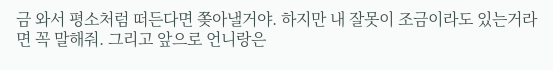금 와서 평소처럼 떠든다면 쫒아낼거야. 하지만 내 잘못이 조금이라도 있는거라면 꼭 말해줘. 그리고 앞으로 언니랑은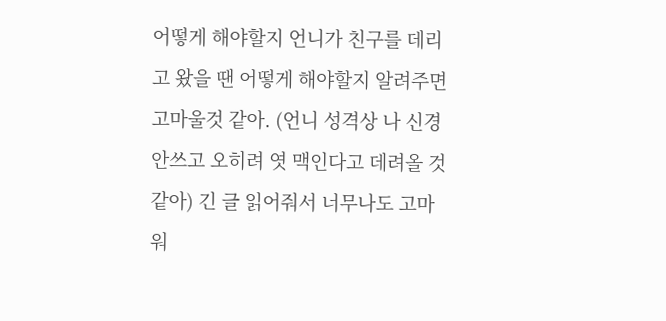어떻게 해야할지 언니가 친구를 데리고 왔을 땐 어떻게 해야할지 알려주면 고마울것 같아. (언니 성격상 나 신경 안쓰고 오히려 엿 맥인다고 데려올 것 같아) 긴 글 읽어줘서 너무나도 고마워